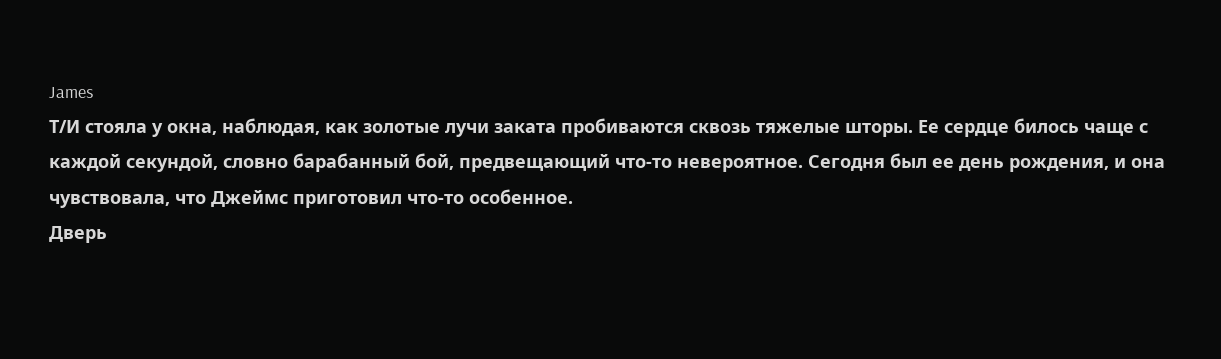James
Т/И стояла у окна, наблюдая, как золотые лучи заката пробиваются сквозь тяжелые шторы. Ее сердце билось чаще с каждой секундой, словно барабанный бой, предвещающий что-то невероятное. Сегодня был ее день рождения, и она чувствовала, что Джеймс приготовил что-то особенное.
Дверь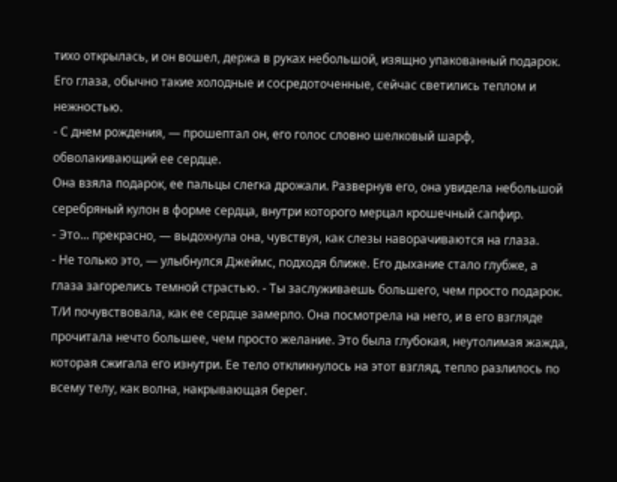тихо открылась, и он вошел, держа в руках небольшой, изящно упакованный подарок. Его глаза, обычно такие холодные и сосредоточенные, сейчас светились теплом и нежностью.
- С днем рождения, — прошептал он, его голос словно шелковый шарф, обволакивающий ее сердце.
Она взяла подарок, ее пальцы слегка дрожали. Развернув его, она увидела небольшой серебряный кулон в форме сердца, внутри которого мерцал крошечный сапфир.
- Это... прекрасно, — выдохнула она, чувствуя, как слезы наворачиваются на глаза.
- Не только это, — улыбнулся Джеймс, подходя ближе. Его дыхание стало глубже, а глаза загорелись темной страстью. - Ты заслуживаешь большего, чем просто подарок.
Т/И почувствовала, как ее сердце замерло. Она посмотрела на него, и в его взгляде прочитала нечто большее, чем просто желание. Это была глубокая, неутолимая жажда, которая сжигала его изнутри. Ее тело откликнулось на этот взгляд, тепло разлилось по всему телу, как волна, накрывающая берег.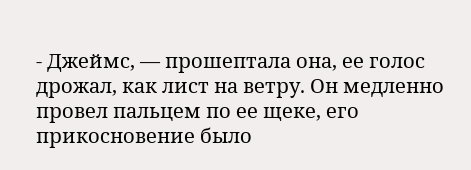- Джеймс, — прошептала она, ее голос дрожал, как лист на ветру. Он медленно провел пальцем по ее щеке, его прикосновение было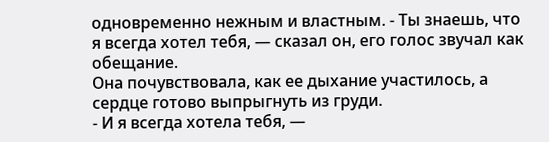одновременно нежным и властным. - Ты знаешь, что я всегда хотел тебя, — сказал он, его голос звучал как обещание.
Она почувствовала, как ее дыхание участилось, а сердце готово выпрыгнуть из груди.
- И я всегда хотела тебя, —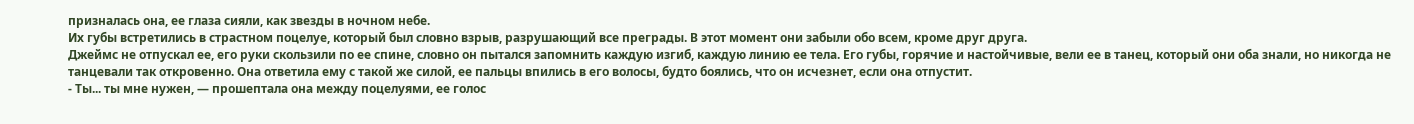призналась она, ее глаза сияли, как звезды в ночном небе.
Их губы встретились в страстном поцелуе, который был словно взрыв, разрушающий все преграды. В этот момент они забыли обо всем, кроме друг друга.
Джеймс не отпускал ее, его руки скользили по ее спине, словно он пытался запомнить каждую изгиб, каждую линию ее тела. Его губы, горячие и настойчивые, вели ее в танец, который они оба знали, но никогда не танцевали так откровенно. Она ответила ему с такой же силой, ее пальцы впились в его волосы, будто боялись, что он исчезнет, если она отпустит.
- Ты... ты мне нужен, — прошептала она между поцелуями, ее голос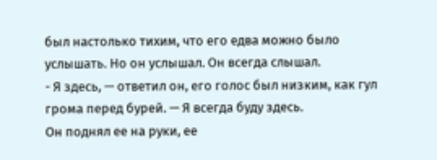был настолько тихим, что его едва можно было услышать. Но он услышал. Он всегда слышал.
- Я здесь, — ответил он, его голос был низким, как гул грома перед бурей. — Я всегда буду здесь.
Он поднял ее на руки, ее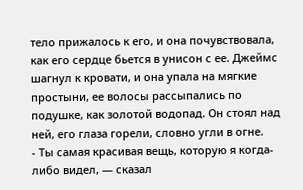тело прижалось к его, и она почувствовала, как его сердце бьется в унисон с ее. Джеймс шагнул к кровати, и она упала на мягкие простыни, ее волосы рассыпались по подушке, как золотой водопад. Он стоял над ней, его глаза горели, словно угли в огне.
- Ты самая красивая вещь, которую я когда-либо видел, — сказал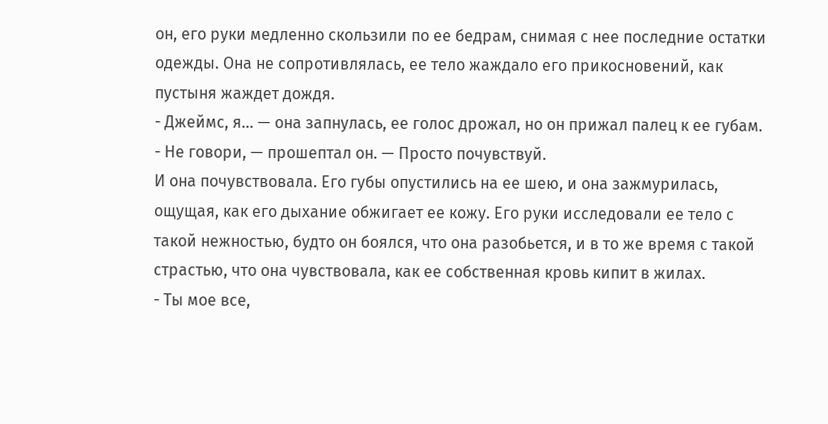он, его руки медленно скользили по ее бедрам, снимая с нее последние остатки одежды. Она не сопротивлялась, ее тело жаждало его прикосновений, как пустыня жаждет дождя.
- Джеймс, я... — она запнулась, ее голос дрожал, но он прижал палец к ее губам.
- Не говори, — прошептал он. — Просто почувствуй.
И она почувствовала. Его губы опустились на ее шею, и она зажмурилась, ощущая, как его дыхание обжигает ее кожу. Его руки исследовали ее тело с такой нежностью, будто он боялся, что она разобьется, и в то же время с такой страстью, что она чувствовала, как ее собственная кровь кипит в жилах.
- Ты мое все,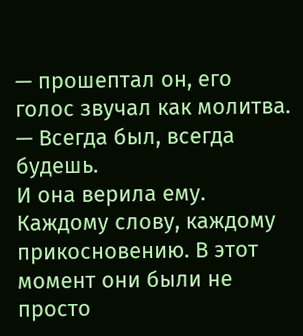— прошептал он, его голос звучал как молитва. — Всегда был, всегда будешь.
И она верила ему. Каждому слову, каждому прикосновению. В этот момент они были не просто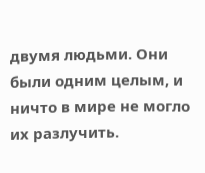двумя людьми. Они были одним целым, и ничто в мире не могло их разлучить.